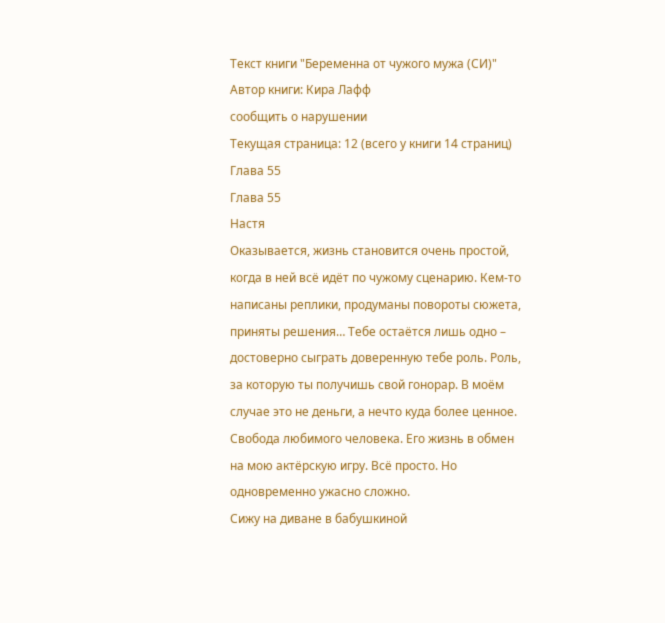Текст книги "Беременна от чужого мужа (СИ)"
Автор книги: Кира Лафф
сообщить о нарушении
Текущая страница: 12 (всего у книги 14 страниц)
Глава 55
Глава 55
Настя
Оказывается, жизнь становится очень простой, когда в ней всё идёт по чужому сценарию. Кем-то написаны реплики, продуманы повороты сюжета, приняты решения… Тебе остаётся лишь одно – достоверно сыграть доверенную тебе роль. Роль, за которую ты получишь свой гонорар. В моём случае это не деньги, а нечто куда более ценное. Свобода любимого человека. Его жизнь в обмен на мою актёрскую игру. Всё просто. Но одновременно ужасно сложно.
Сижу на диване в бабушкиной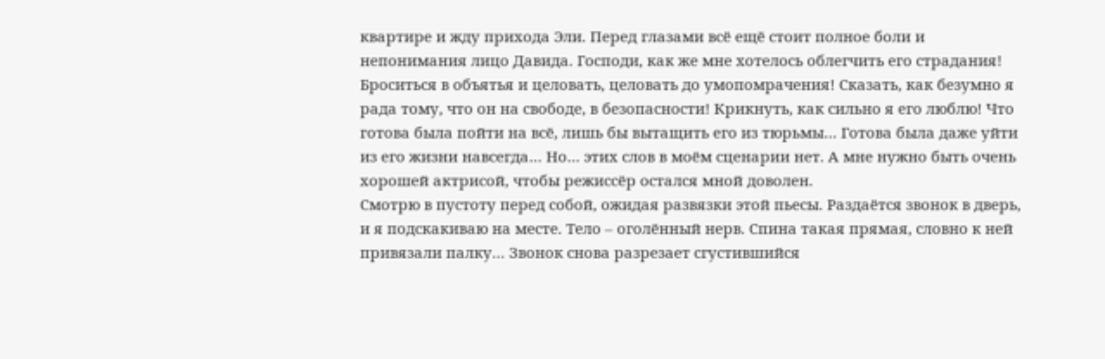квартире и жду прихода Эли. Перед глазами всё ещё стоит полное боли и непонимания лицо Давида. Господи, как же мне хотелось облегчить его страдания! Броситься в объятья и целовать, целовать до умопомрачения! Сказать, как безумно я рада тому, что он на свободе, в безопасности! Крикнуть, как сильно я его люблю! Что готова была пойти на всё, лишь бы вытащить его из тюрьмы… Готова была даже уйти из его жизни навсегда… Но… этих слов в моём сценарии нет. А мне нужно быть очень хорошей актрисой, чтобы режиссёр остался мной доволен.
Смотрю в пустоту перед собой, ожидая развязки этой пьесы. Раздаётся звонок в дверь, и я подскакиваю на месте. Тело – оголённый нерв. Спина такая прямая, словно к ней привязали палку… Звонок снова разрезает сгустившийся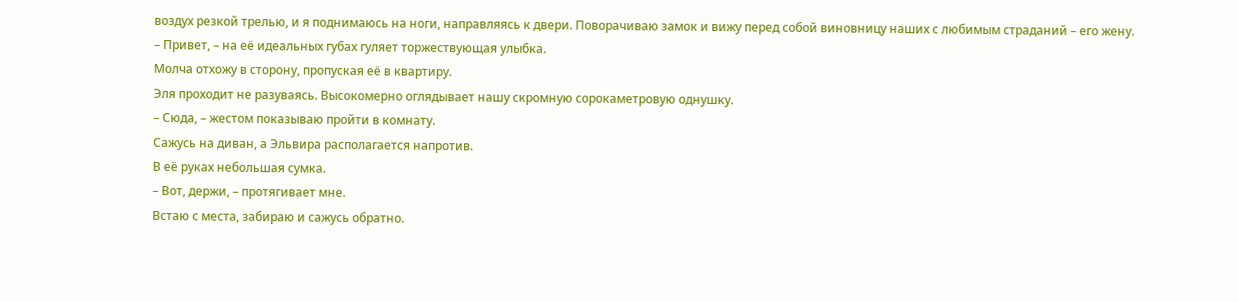воздух резкой трелью, и я поднимаюсь на ноги, направляясь к двери. Поворачиваю замок и вижу перед собой виновницу наших с любимым страданий – его жену.
– Привет, – на её идеальных губах гуляет торжествующая улыбка.
Молча отхожу в сторону, пропуская её в квартиру.
Эля проходит не разуваясь. Высокомерно оглядывает нашу скромную сорокаметровую однушку.
– Сюда, – жестом показываю пройти в комнату.
Сажусь на диван, а Эльвира располагается напротив.
В её руках небольшая сумка.
– Вот, держи, – протягивает мне.
Встаю с места, забираю и сажусь обратно.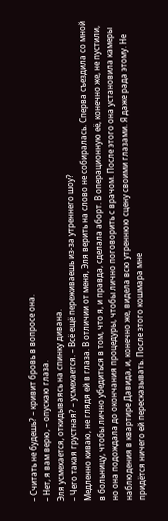– Считать не будешь? – кривит бровь в вопросе она.
– Нет, я вам верю, – опускаю глаза.
Эля усмехается, откидываясь на спинку дивана.
– Чего такая грустная? – усмехается. – Всё ещё переживаешь из-за утреннего шоу?
Медленно киваю, не глядя ей в глаза. В отличии от меня, Эля верить на слово не собиралась. Сперва съездила со мной в больницу, чтобы лично убедиться в том, что я, и правда, сделала аборт. В операционную её, конечно же, не пустили, но она подождала до окончания процедуры, чтобы лично поговорить с врачом. После этого она установила камеры наблюдения в квартире Давида, и, конечно же, видела всю утреннюю сцену своими глазами. Я даже рада этому. Не придётся ничего ей пересказывать. После этого кошмара мне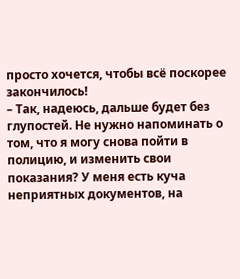просто хочется, чтобы всё поскорее закончилось!
– Так, надеюсь, дальше будет без глупостей. Не нужно напоминать о том, что я могу снова пойти в полицию, и изменить свои показания? У меня есть куча неприятных документов, на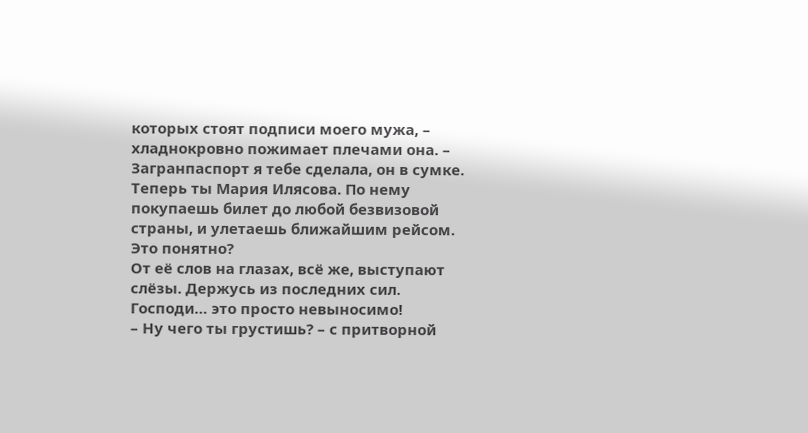которых стоят подписи моего мужа, – хладнокровно пожимает плечами она. – Загранпаспорт я тебе сделала, он в сумке. Теперь ты Мария Илясова. По нему покупаешь билет до любой безвизовой страны, и улетаешь ближайшим рейсом. Это понятно?
От её слов на глазах, всё же, выступают слёзы. Держусь из последних сил. Господи… это просто невыносимо!
– Ну чего ты грустишь? – с притворной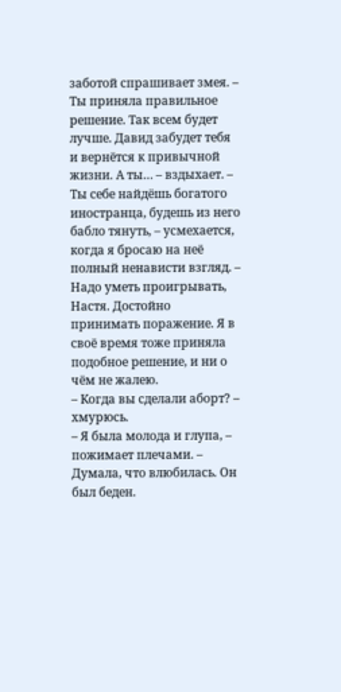заботой спрашивает змея. – Ты приняла правильное решение. Так всем будет лучше. Давид забудет тебя и вернётся к привычной жизни. А ты… – вздыхает. – Ты себе найдёшь богатого иностранца, будешь из него бабло тянуть, – усмехается, когда я бросаю на неё полный ненависти взгляд. – Надо уметь проигрывать, Настя. Достойно принимать поражение. Я в своё время тоже приняла подобное решение, и ни о чём не жалею.
– Когда вы сделали аборт? – хмурюсь.
– Я была молода и глупа, – пожимает плечами. – Думала, что влюбилась. Он был беден.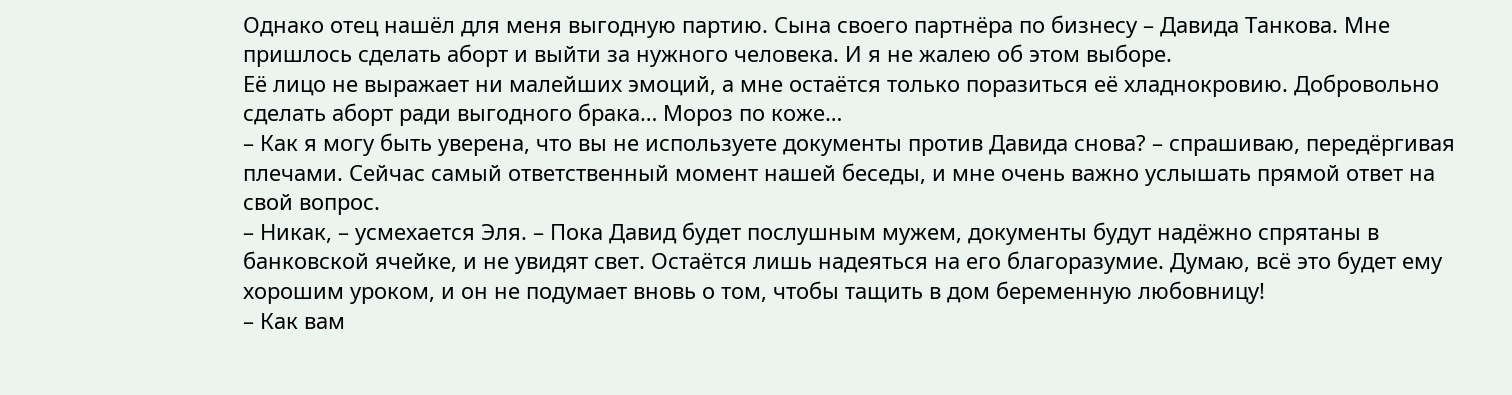Однако отец нашёл для меня выгодную партию. Сына своего партнёра по бизнесу – Давида Танкова. Мне пришлось сделать аборт и выйти за нужного человека. И я не жалею об этом выборе.
Её лицо не выражает ни малейших эмоций, а мне остаётся только поразиться её хладнокровию. Добровольно сделать аборт ради выгодного брака… Мороз по коже…
– Как я могу быть уверена, что вы не используете документы против Давида снова? – спрашиваю, передёргивая плечами. Сейчас самый ответственный момент нашей беседы, и мне очень важно услышать прямой ответ на свой вопрос.
– Никак, – усмехается Эля. – Пока Давид будет послушным мужем, документы будут надёжно спрятаны в банковской ячейке, и не увидят свет. Остаётся лишь надеяться на его благоразумие. Думаю, всё это будет ему хорошим уроком, и он не подумает вновь о том, чтобы тащить в дом беременную любовницу!
– Как вам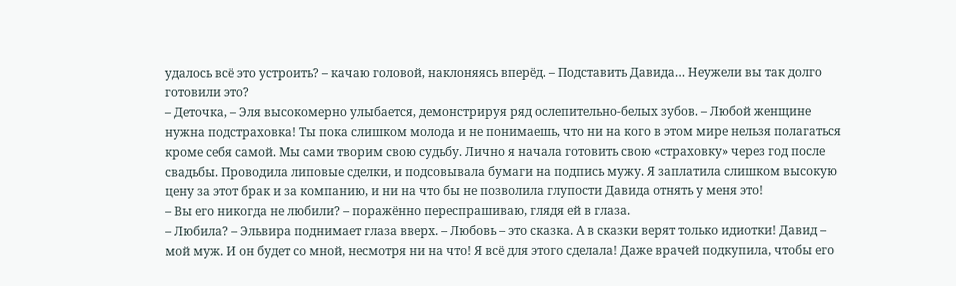удалось всё это устроить? – качаю головой, наклоняясь вперёд. – Подставить Давида… Неужели вы так долго готовили это?
– Деточка, – Эля высокомерно улыбается, демонстрируя ряд ослепительно-белых зубов. – Любой женщине нужна подстраховка! Ты пока слишком молода и не понимаешь, что ни на кого в этом мире нельзя полагаться кроме себя самой. Мы сами творим свою судьбу. Лично я начала готовить свою «страховку» через год после свадьбы. Проводила липовые сделки, и подсовывала бумаги на подпись мужу. Я заплатила слишком высокую цену за этот брак и за компанию, и ни на что бы не позволила глупости Давида отнять у меня это!
– Вы его никогда не любили? – поражённо переспрашиваю, глядя ей в глаза.
– Любила? – Эльвира поднимает глаза вверх. – Любовь – это сказка. А в сказки верят только идиотки! Давид – мой муж. И он будет со мной, несмотря ни на что! Я всё для этого сделала! Даже врачей подкупила, чтобы его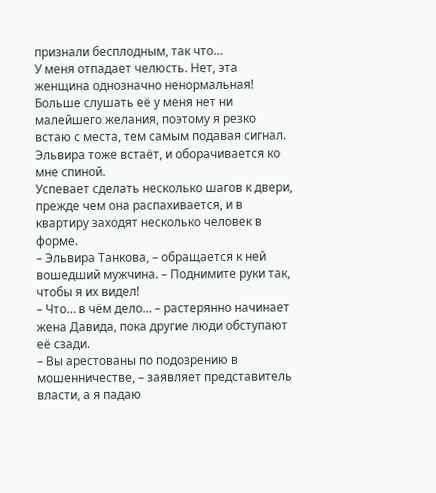признали бесплодным, так что…
У меня отпадает челюсть. Нет, эта женщина однозначно ненормальная! Больше слушать её у меня нет ни малейшего желания, поэтому я резко встаю с места, тем самым подавая сигнал.
Эльвира тоже встаёт, и оборачивается ко мне спиной.
Успевает сделать несколько шагов к двери, прежде чем она распахивается, и в квартиру заходят несколько человек в форме.
– Эльвира Танкова, – обращается к ней вошедший мужчина. – Поднимите руки так, чтобы я их видел!
– Что… в чём дело… – растерянно начинает жена Давида, пока другие люди обступают её сзади.
– Вы арестованы по подозрению в мошенничестве, – заявляет представитель власти, а я падаю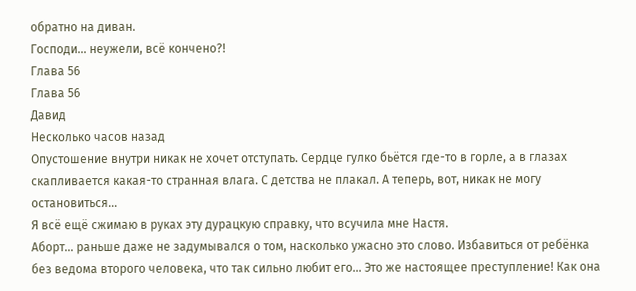обратно на диван.
Господи… неужели, всё кончено?!
Глава 56
Глава 56
Давид
Несколько часов назад
Опустошение внутри никак не хочет отступать. Сердце гулко бьётся где-то в горле, а в глазах скапливается какая-то странная влага. С детства не плакал. А теперь, вот, никак не могу остановиться…
Я всё ещё сжимаю в руках эту дурацкую справку, что всучила мне Настя.
Аборт… раньше даже не задумывался о том, насколько ужасно это слово. Избавиться от ребёнка без ведома второго человека, что так сильно любит его… Это же настоящее преступление! Как она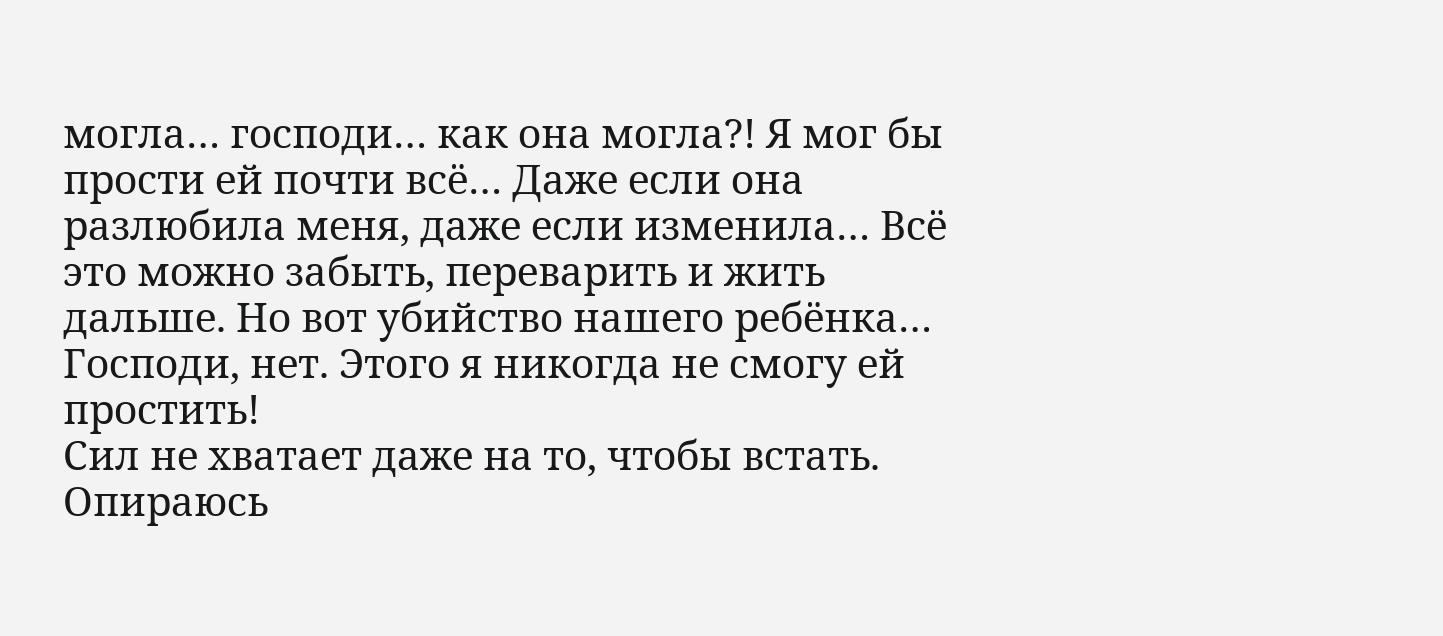могла… господи… как она могла?! Я мог бы прости ей почти всё… Даже если она разлюбила меня, даже если изменила… Всё это можно забыть, переварить и жить дальше. Но вот убийство нашего ребёнка… Господи, нет. Этого я никогда не смогу ей простить!
Сил не хватает даже на то, чтобы встать.
Опираюсь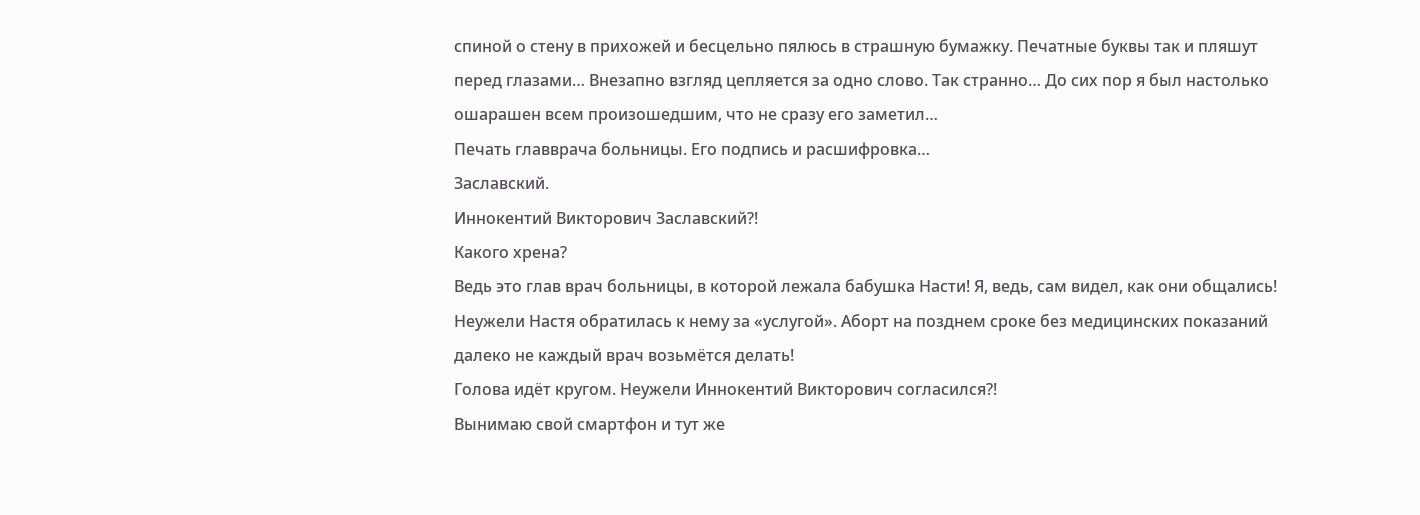спиной о стену в прихожей и бесцельно пялюсь в страшную бумажку. Печатные буквы так и пляшут перед глазами… Внезапно взгляд цепляется за одно слово. Так странно… До сих пор я был настолько ошарашен всем произошедшим, что не сразу его заметил…
Печать главврача больницы. Его подпись и расшифровка…
Заславский.
Иннокентий Викторович Заславский?!
Какого хрена?
Ведь это глав врач больницы, в которой лежала бабушка Насти! Я, ведь, сам видел, как они общались! Неужели Настя обратилась к нему за «услугой». Аборт на позднем сроке без медицинских показаний далеко не каждый врач возьмётся делать!
Голова идёт кругом. Неужели Иннокентий Викторович согласился?!
Вынимаю свой смартфон и тут же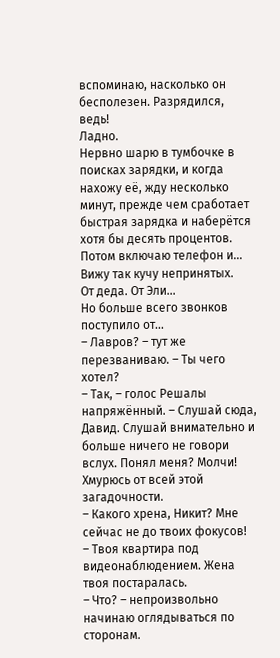вспоминаю, насколько он бесполезен. Разрядился, ведь!
Ладно.
Нервно шарю в тумбочке в поисках зарядки, и когда нахожу её, жду несколько минут, прежде чем сработает быстрая зарядка и наберётся хотя бы десять процентов.
Потом включаю телефон и…
Вижу так кучу непринятых.
От деда. От Эли…
Но больше всего звонков поступило от…
– Лавров? – тут же перезваниваю. – Ты чего хотел?
– Так, – голос Решалы напряжённый. – Слушай сюда, Давид. Слушай внимательно и больше ничего не говори вслух. Понял меня? Молчи!
Хмурюсь от всей этой загадочности.
– Какого хрена, Никит? Мне сейчас не до твоих фокусов!
– Твоя квартира под видеонаблюдением. Жена твоя постаралась.
– Что? – непроизвольно начинаю оглядываться по сторонам.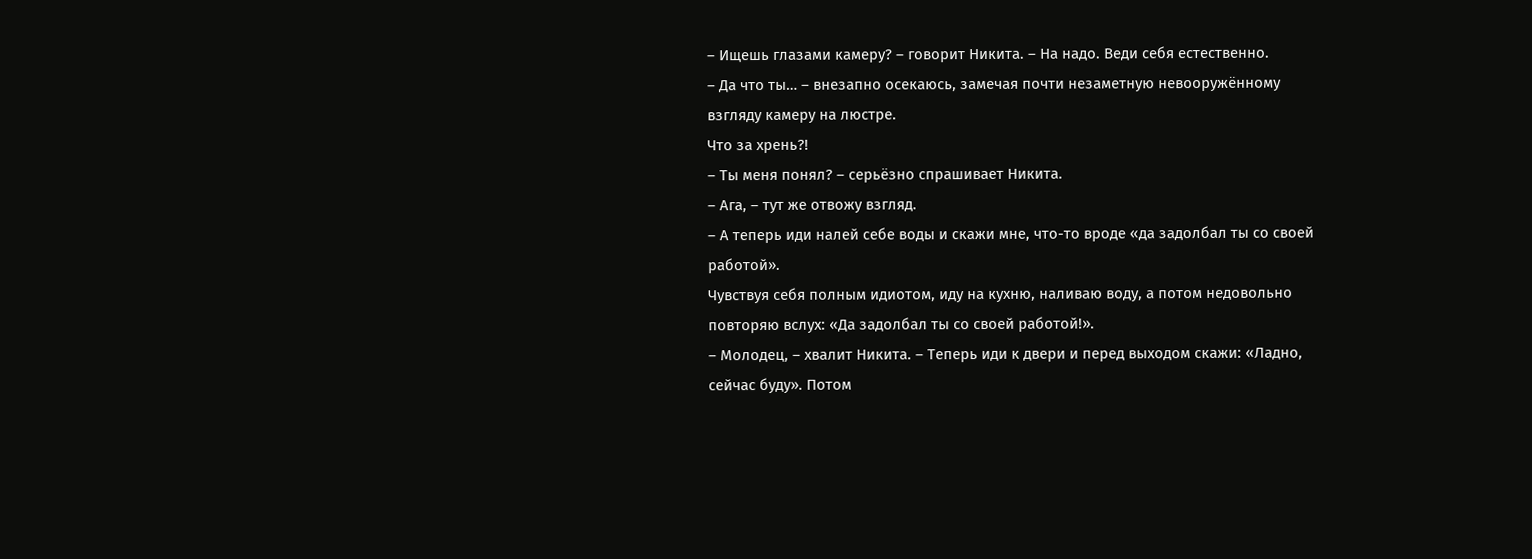– Ищешь глазами камеру? – говорит Никита. – На надо. Веди себя естественно.
– Да что ты… – внезапно осекаюсь, замечая почти незаметную невооружённому взгляду камеру на люстре.
Что за хрень?!
– Ты меня понял? – серьёзно спрашивает Никита.
– Ага, – тут же отвожу взгляд.
– А теперь иди налей себе воды и скажи мне, что-то вроде «да задолбал ты со своей работой».
Чувствуя себя полным идиотом, иду на кухню, наливаю воду, а потом недовольно повторяю вслух: «Да задолбал ты со своей работой!».
– Молодец, – хвалит Никита. – Теперь иди к двери и перед выходом скажи: «Ладно, сейчас буду». Потом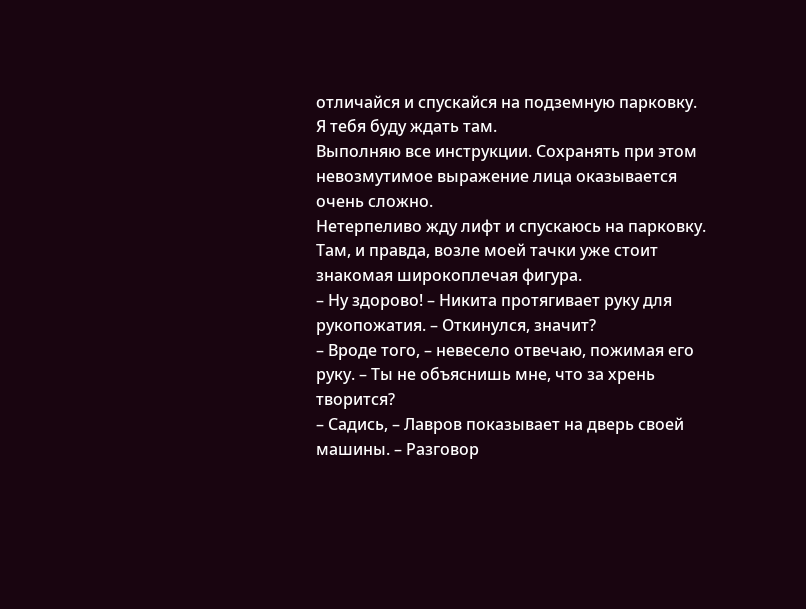отличайся и спускайся на подземную парковку. Я тебя буду ждать там.
Выполняю все инструкции. Сохранять при этом невозмутимое выражение лица оказывается очень сложно.
Нетерпеливо жду лифт и спускаюсь на парковку.
Там, и правда, возле моей тачки уже стоит знакомая широкоплечая фигура.
– Ну здорово! – Никита протягивает руку для рукопожатия. – Откинулся, значит?
– Вроде того, – невесело отвечаю, пожимая его руку. – Ты не объяснишь мне, что за хрень творится?
– Садись, – Лавров показывает на дверь своей машины. – Разговор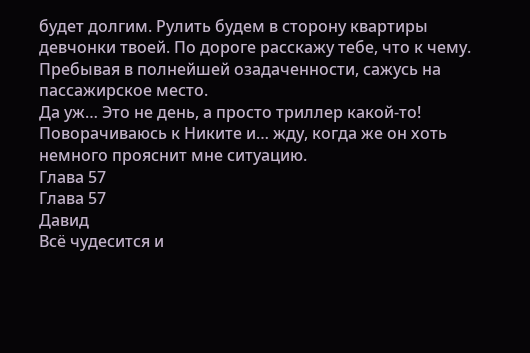будет долгим. Рулить будем в сторону квартиры девчонки твоей. По дороге расскажу тебе, что к чему.
Пребывая в полнейшей озадаченности, сажусь на пассажирское место.
Да уж… Это не день, а просто триллер какой-то!
Поворачиваюсь к Никите и… жду, когда же он хоть немного прояснит мне ситуацию.
Глава 57
Глава 57
Давид
Всё чудесится и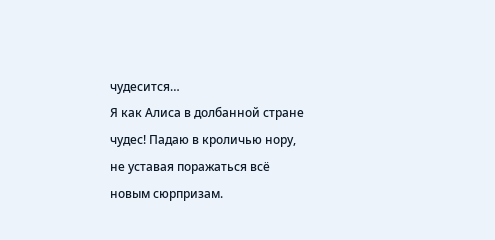чудесится…
Я как Алиса в долбанной стране чудес! Падаю в кроличью нору, не уставая поражаться всё новым сюрпризам.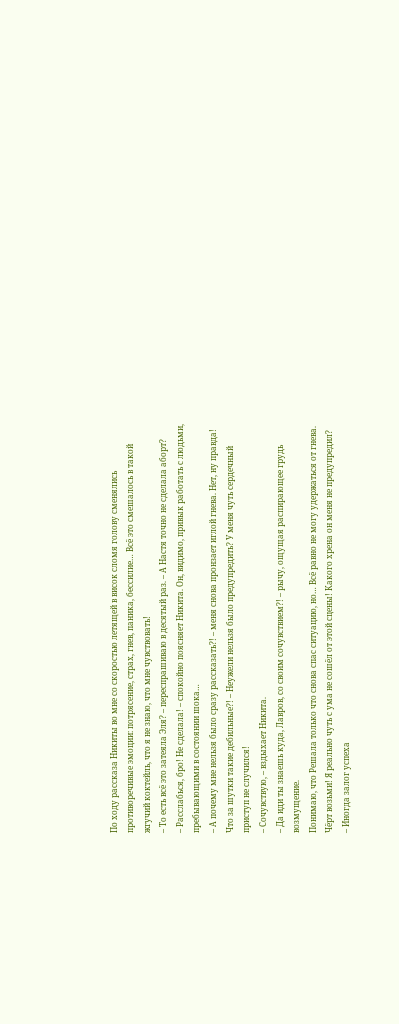По ходу рассказа Никиты во мне со скоростью летящей в висок сломя голову сменялись противоречивые эмоции: потрясение, страх, гнев, паника, бессилие… Всё это смешалось в такой жгучий коктейль, что я не знаю, что мне чувствовать!
– То есть всё это затеяла Эля? – переспрашиваю в десятый раз. – А Настя точно не сделала аборт?
– Расслабься, бро! Не сделала! – спокойно поясняет Никита. Он, видимо, привык работать с людьми, пребывающими в состоянии шока…
– А почему мне нельзя было сразу рассказать?! – меня снова пронзает иглой гнева. Нет, ну правда! Что за шутки такие дебильные?! – Неужели нельзя было предупредить? У меня чуть сердечный приступ не случился!
– Сочувствую, – вздыхает Никита.
– Да иди ты знаешь куда, Лавров, со своим сочувствием?! – рычу, ощущая распирающее грудь возмущение.
Понимаю, что Решала только что снова спас ситуацию, но… Всё равно не могу удержаться от гнева. Чёрт возьми! Я реально чуть с ума не сошёл от этой сцены! Какого хрена он меня не предупредил?
– Иногда залог успеха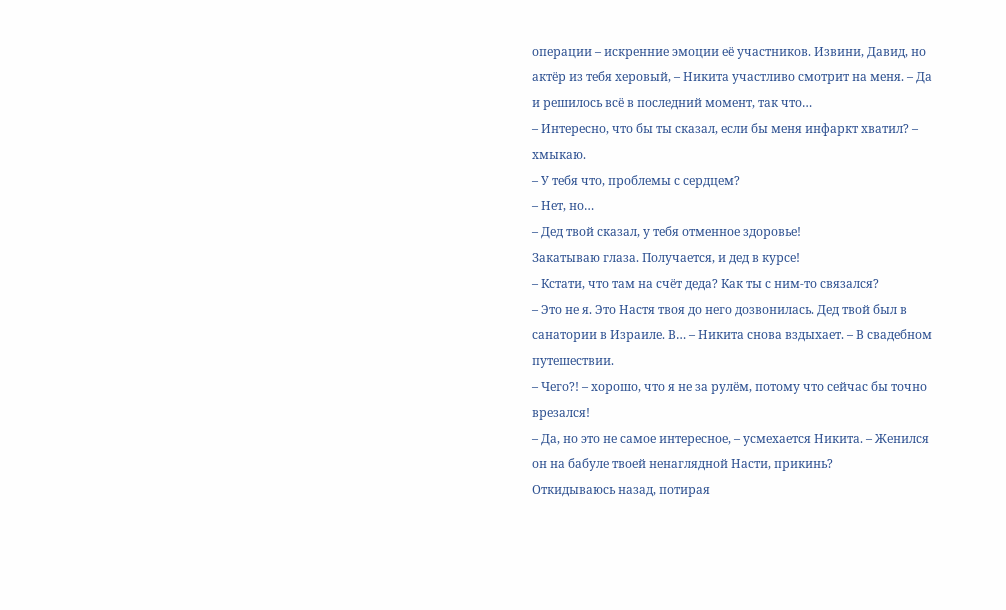операции – искренние эмоции её участников. Извини, Давид, но актёр из тебя херовый, – Никита участливо смотрит на меня. – Да и решилось всё в последний момент, так что…
– Интересно, что бы ты сказал, если бы меня инфаркт хватил? – хмыкаю.
– У тебя что, проблемы с сердцем?
– Нет, но…
– Дед твой сказал, у тебя отменное здоровье!
Закатываю глаза. Получается, и дед в курсе!
– Кстати, что там на счёт деда? Как ты с ним-то связался?
– Это не я. Это Настя твоя до него дозвонилась. Дед твой был в санатории в Израиле. В… – Никита снова вздыхает. – В свадебном путешествии.
– Чего?! – хорошо, что я не за рулём, потому что сейчас бы точно врезался!
– Да, но это не самое интересное, – усмехается Никита. – Женился он на бабуле твоей ненаглядной Насти, прикинь?
Откидываюсь назад, потирая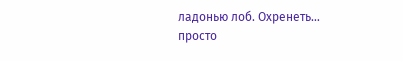ладонью лоб. Охренеть… просто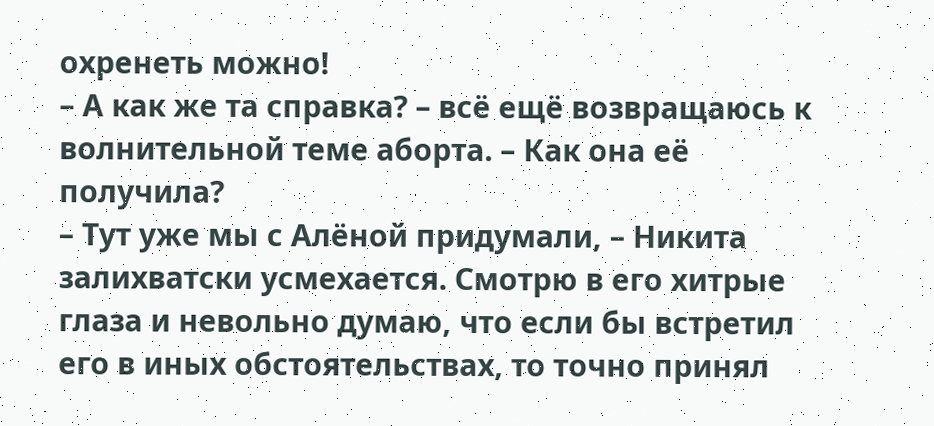охренеть можно!
– А как же та справка? – всё ещё возвращаюсь к волнительной теме аборта. – Как она её получила?
– Тут уже мы с Алёной придумали, – Никита залихватски усмехается. Смотрю в его хитрые глаза и невольно думаю, что если бы встретил его в иных обстоятельствах, то точно принял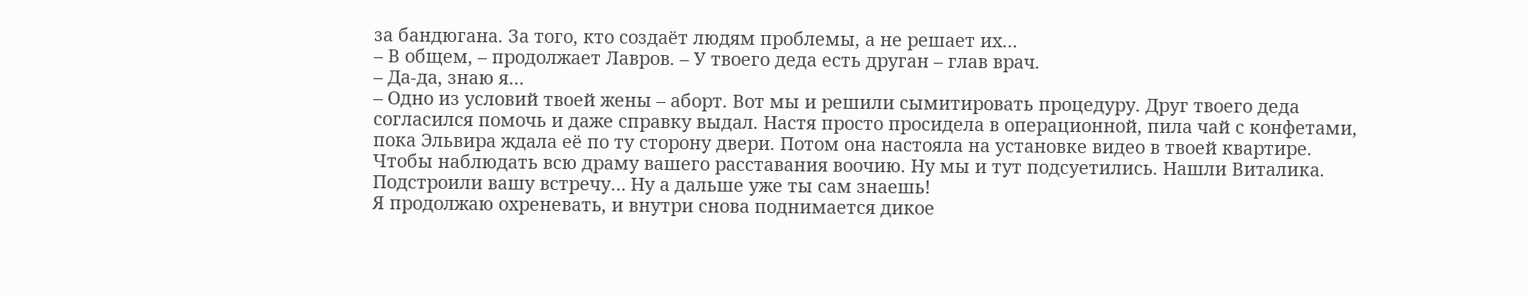за бандюгана. За того, кто создаёт людям проблемы, а не решает их…
– В общем, – продолжает Лавров. – У твоего деда есть друган – глав врач.
– Да-да, знаю я…
– Одно из условий твоей жены – аборт. Вот мы и решили сымитировать процедуру. Друг твоего деда согласился помочь и даже справку выдал. Настя просто просидела в операционной, пила чай с конфетами, пока Эльвира ждала её по ту сторону двери. Потом она настояла на установке видео в твоей квартире. Чтобы наблюдать всю драму вашего расставания воочию. Ну мы и тут подсуетились. Нашли Виталика. Подстроили вашу встречу… Ну а дальше уже ты сам знаешь!
Я продолжаю охреневать, и внутри снова поднимается дикое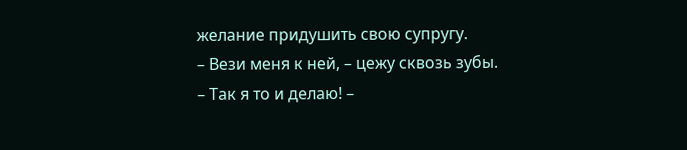желание придушить свою супругу.
– Вези меня к ней, – цежу сквозь зубы.
– Так я то и делаю! –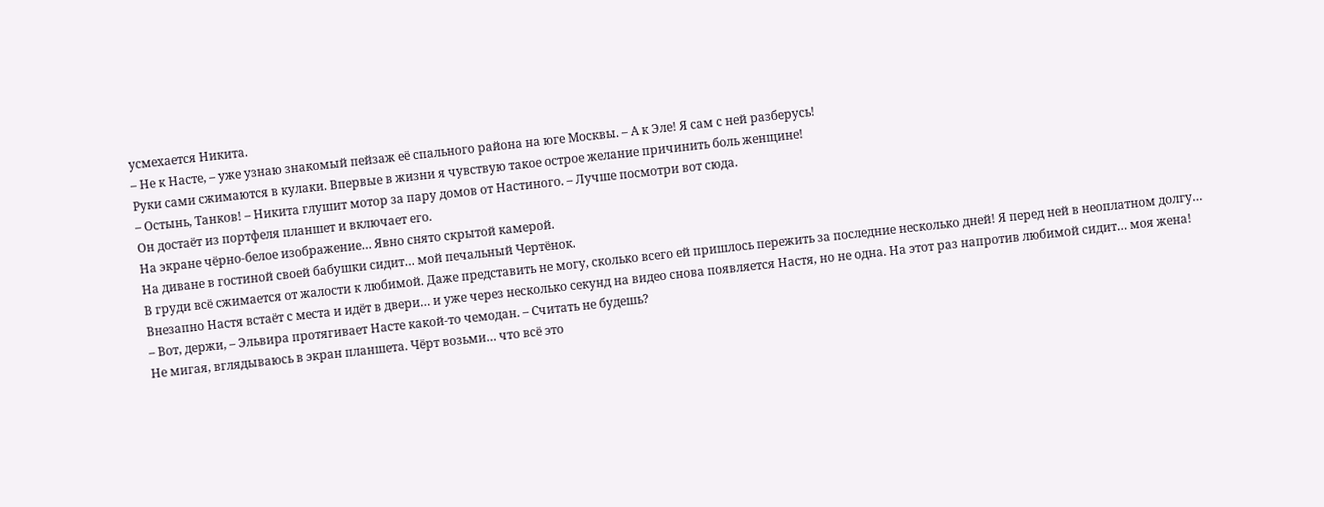усмехается Никита.
– Не к Насте, – уже узнаю знакомый пейзаж её спального района на юге Москвы. – А к Эле! Я сам с ней разберусь!
Руки сами сжимаются в кулаки. Впервые в жизни я чувствую такое острое желание причинить боль женщине!
– Остынь, Танков! – Никита глушит мотор за пару домов от Настиного. – Лучше посмотри вот сюда.
Он достаёт из портфеля планшет и включает его.
На экране чёрно-белое изображение… Явно снято скрытой камерой.
На диване в гостиной своей бабушки сидит… мой печальный Чертёнок.
В груди всё сжимается от жалости к любимой. Даже представить не могу, сколько всего ей пришлось пережить за последние несколько дней! Я перед ней в неоплатном долгу…
Внезапно Настя встаёт с места и идёт в двери… и уже через несколько секунд на видео снова появляется Настя, но не одна. На этот раз напротив любимой сидит… моя жена!
– Вот, держи, – Эльвира протягивает Насте какой-то чемодан. – Считать не будешь?
Не мигая, вглядываюсь в экран планшета. Чёрт возьми… что всё это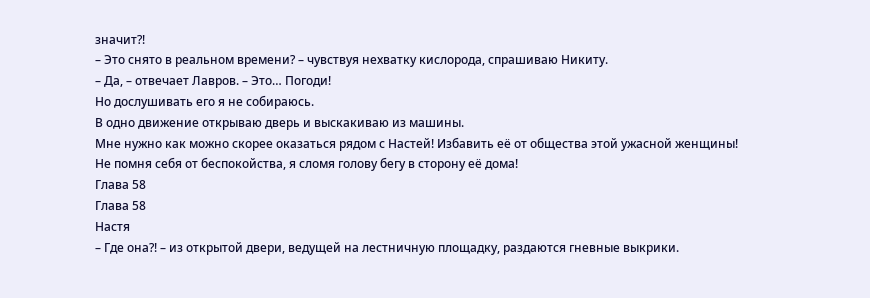значит?!
– Это снято в реальном времени? – чувствуя нехватку кислорода, спрашиваю Никиту.
– Да, – отвечает Лавров. – Это… Погоди!
Но дослушивать его я не собираюсь.
В одно движение открываю дверь и выскакиваю из машины.
Мне нужно как можно скорее оказаться рядом с Настей! Избавить её от общества этой ужасной женщины!
Не помня себя от беспокойства, я сломя голову бегу в сторону её дома!
Глава 58
Глава 58
Настя
– Где она?! – из открытой двери, ведущей на лестничную площадку, раздаются гневные выкрики.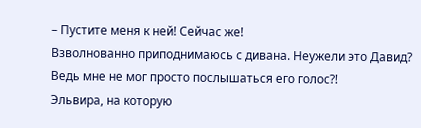– Пустите меня к ней! Сейчас же!
Взволнованно приподнимаюсь с дивана. Неужели это Давид? Ведь мне не мог просто послышаться его голос?!
Эльвира, на которую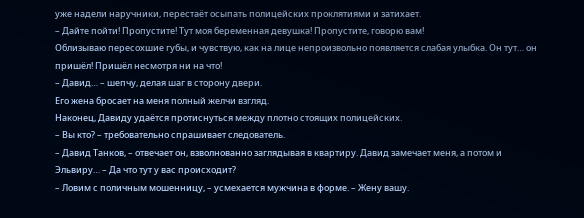уже надели наручники, перестаёт осыпать полицейских проклятиями и затихает.
– Дайте пойти! Пропустите! Тут моя беременная девушка! Пропустите, говорю вам!
Облизываю пересохшие губы, и чувствую, как на лице непроизвольно появляется слабая улыбка. Он тут… он пришёл! Пришёл несмотря ни на что!
– Давид… – шепчу, делая шаг в сторону двери.
Его жена бросает на меня полный желчи взгляд.
Наконец, Давиду удаётся протиснуться между плотно стоящих полицейских.
– Вы кто? – требовательно спрашивает следователь.
– Давид Танков, – отвечает он, взволнованно заглядывая в квартиру. Давид замечает меня, а потом и Эльвиру… – Да что тут у вас происходит?
– Ловим с поличным мошенницу, – усмехается мужчина в форме. – Жену вашу.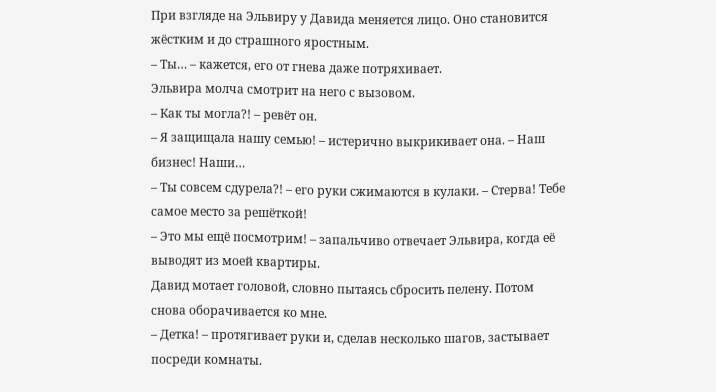При взгляде на Эльвиру у Давида меняется лицо. Оно становится жёстким и до страшного яростным.
– Ты… – кажется, его от гнева даже потряхивает.
Эльвира молча смотрит на него с вызовом.
– Как ты могла?! – ревёт он.
– Я защищала нашу семью! – истерично выкрикивает она. – Наш бизнес! Наши…
– Ты совсем сдурела?! – его руки сжимаются в кулаки. – Стерва! Тебе самое место за решёткой!
– Это мы ещё посмотрим! – запальчиво отвечает Эльвира, когда её выводят из моей квартиры.
Давид мотает головой, словно пытаясь сбросить пелену. Потом снова оборачивается ко мне.
– Детка! – протягивает руки и, сделав несколько шагов, застывает посреди комнаты.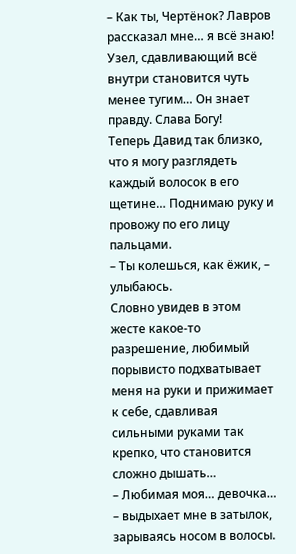– Как ты, Чертёнок? Лавров рассказал мне… я всё знаю!
Узел, сдавливающий всё внутри становится чуть менее тугим… Он знает правду. Слава Богу!
Теперь Давид так близко, что я могу разглядеть каждый волосок в его щетине… Поднимаю руку и провожу по его лицу пальцами.
– Ты колешься, как ёжик, – улыбаюсь.
Словно увидев в этом жесте какое-то разрешение, любимый порывисто подхватывает меня на руки и прижимает к себе, сдавливая сильными руками так крепко, что становится сложно дышать…
– Любимая моя… девочка… – выдыхает мне в затылок, зарываясь носом в волосы.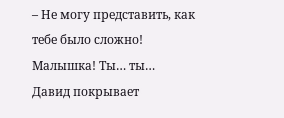– Не могу представить, как тебе было сложно! Малышка! Ты… ты…
Давид покрывает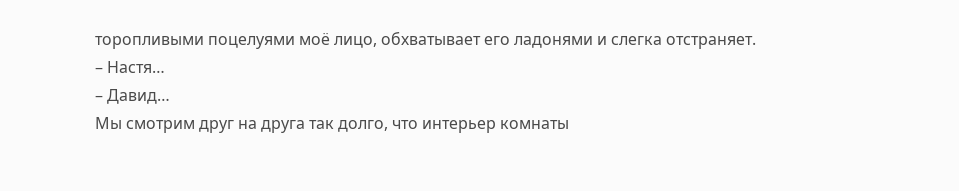торопливыми поцелуями моё лицо, обхватывает его ладонями и слегка отстраняет.
– Настя…
– Давид…
Мы смотрим друг на друга так долго, что интерьер комнаты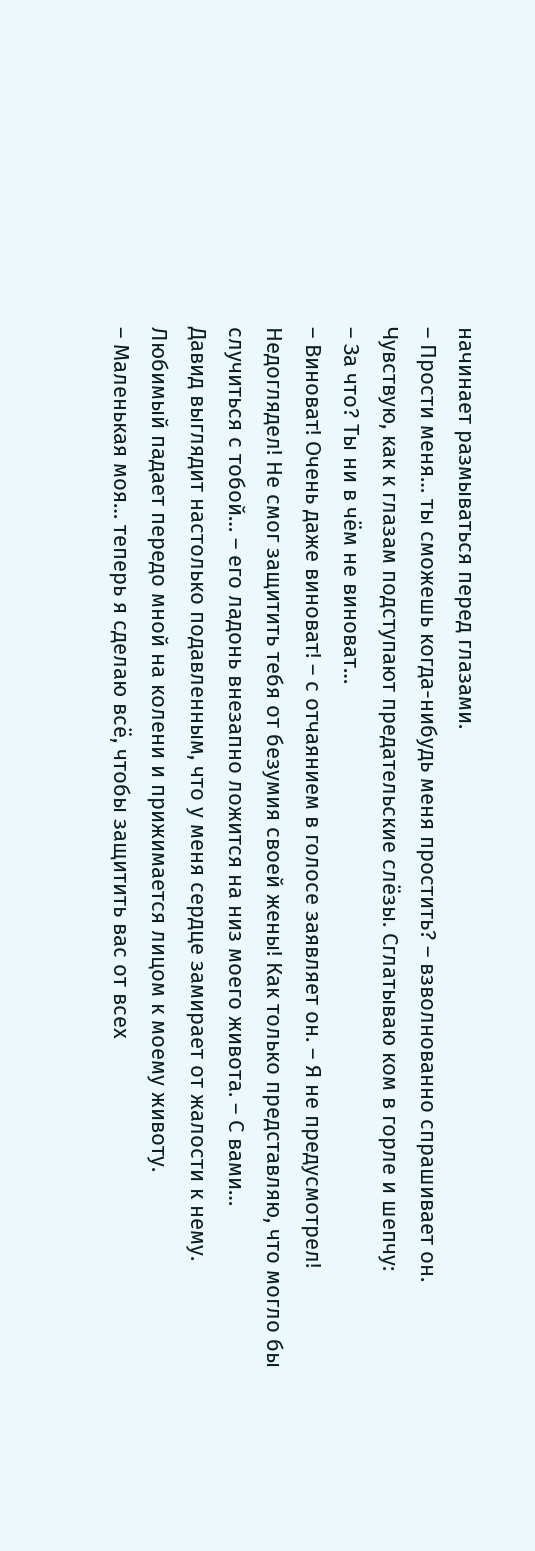начинает размываться перед глазами.
– Прости меня… ты сможешь когда-нибудь меня простить? – взволнованно спрашивает он.
Чувствую, как к глазам подступают предательские слёзы. Сглатываю ком в горле и шепчу:
– За что? Ты ни в чём не виноват…
– Виноват! Очень даже виноват! – с отчаянием в голосе заявляет он. – Я не предусмотрел! Недоглядел! Не смог защитить тебя от безумия своей жены! Как только представляю, что могло бы случиться с тобой… – его ладонь внезапно ложится на низ моего живота. – С вами…
Давид выглядит настолько подавленным, что у меня сердце замирает от жалости к нему.
Любимый падает передо мной на колени и прижимается лицом к моему животу.
– Маленькая моя… теперь я сделаю всё, чтобы защитить вас от всех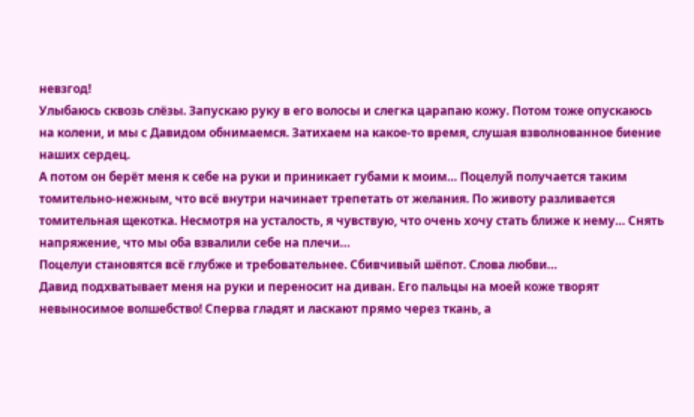невзгод!
Улыбаюсь сквозь слёзы. Запускаю руку в его волосы и слегка царапаю кожу. Потом тоже опускаюсь на колени, и мы с Давидом обнимаемся. Затихаем на какое-то время, слушая взволнованное биение наших сердец.
А потом он берёт меня к себе на руки и приникает губами к моим… Поцелуй получается таким томительно-нежным, что всё внутри начинает трепетать от желания. По животу разливается томительная щекотка. Несмотря на усталость, я чувствую, что очень хочу стать ближе к нему… Снять напряжение, что мы оба взвалили себе на плечи…
Поцелуи становятся всё глубже и требовательнее. Сбивчивый шёпот. Слова любви…
Давид подхватывает меня на руки и переносит на диван. Его пальцы на моей коже творят невыносимое волшебство! Сперва гладят и ласкают прямо через ткань, а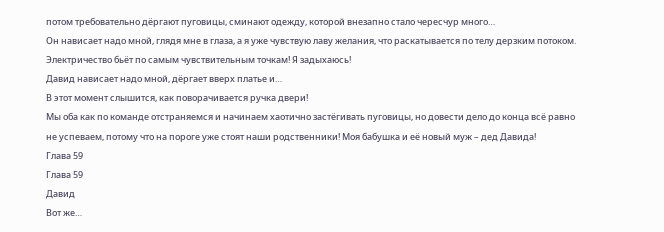потом требовательно дёргают пуговицы, сминают одежду, которой внезапно стало чересчур много…
Он нависает надо мной, глядя мне в глаза, а я уже чувствую лаву желания, что раскатывается по телу дерзким потоком. Электричество бьёт по самым чувствительным точкам! Я задыхаюсь!
Давид нависает надо мной, дёргает вверх платье и…
В этот момент слышится, как поворачивается ручка двери!
Мы оба как по команде отстраняемся и начинаем хаотично застёгивать пуговицы, но довести дело до конца всё равно не успеваем, потому что на пороге уже стоят наши родственники! Моя бабушка и её новый муж – дед Давида!
Глава 59
Глава 59
Давид
Вот же…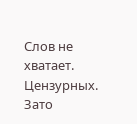Слов не хватает. Цензурных. Зато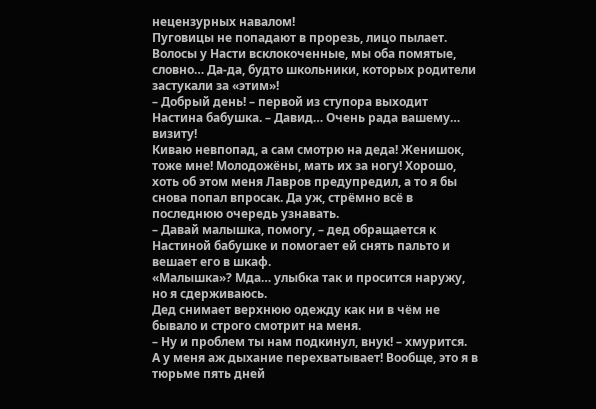нецензурных навалом!
Пуговицы не попадают в прорезь, лицо пылает.
Волосы у Насти всклокоченные, мы оба помятые, словно… Да-да, будто школьники, которых родители застукали за «этим»!
– Добрый день! – первой из ступора выходит Настина бабушка. – Давид… Очень рада вашему… визиту!
Киваю невпопад, а сам смотрю на деда! Женишок, тоже мне! Молодожёны, мать их за ногу! Хорошо, хоть об этом меня Лавров предупредил, а то я бы снова попал впросак. Да уж, стрёмно всё в последнюю очередь узнавать.
– Давай малышка, помогу, – дед обращается к Настиной бабушке и помогает ей снять пальто и вешает его в шкаф.
«Малышка»? Мда… улыбка так и просится наружу, но я сдерживаюсь.
Дед снимает верхнюю одежду как ни в чём не бывало и строго смотрит на меня.
– Ну и проблем ты нам подкинул, внук! – хмурится.
А у меня аж дыхание перехватывает! Вообще, это я в тюрьме пять дней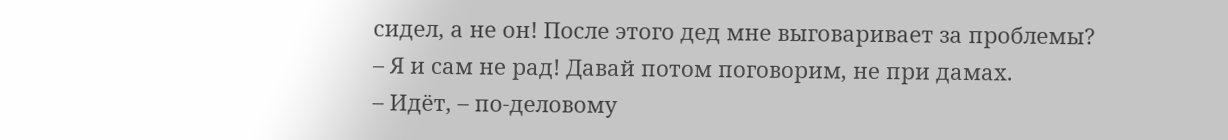сидел, а не он! После этого дед мне выговаривает за проблемы?
– Я и сам не рад! Давай потом поговорим, не при дамах.
– Идёт, – по-деловому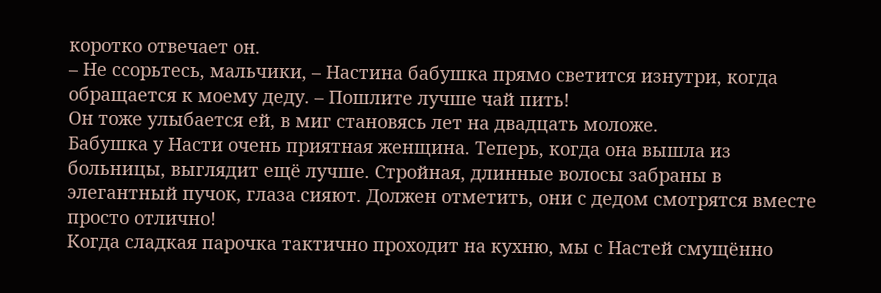коротко отвечает он.
– Не ссорьтесь, мальчики, – Настина бабушка прямо светится изнутри, когда обращается к моему деду. – Пошлите лучше чай пить!
Он тоже улыбается ей, в миг становясь лет на двадцать моложе.
Бабушка у Насти очень приятная женщина. Теперь, когда она вышла из больницы, выглядит ещё лучше. Стройная, длинные волосы забраны в элегантный пучок, глаза сияют. Должен отметить, они с дедом смотрятся вместе просто отлично!
Когда сладкая парочка тактично проходит на кухню, мы с Настей смущённо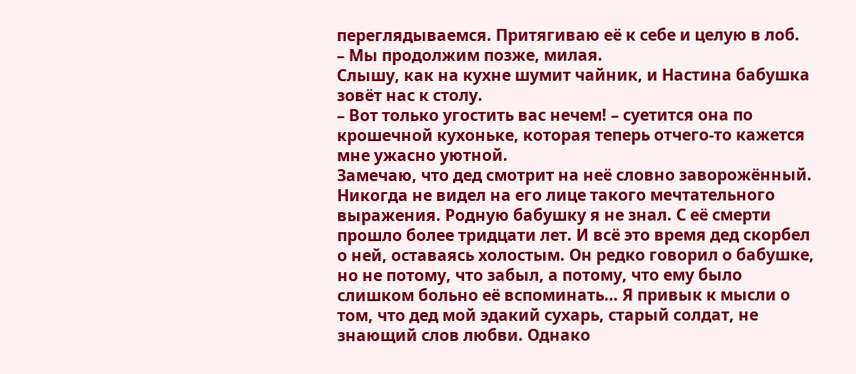переглядываемся. Притягиваю её к себе и целую в лоб.
– Мы продолжим позже, милая.
Слышу, как на кухне шумит чайник, и Настина бабушка зовёт нас к столу.
– Вот только угостить вас нечем! – суетится она по крошечной кухоньке, которая теперь отчего-то кажется мне ужасно уютной.
Замечаю, что дед смотрит на неё словно заворожённый. Никогда не видел на его лице такого мечтательного выражения. Родную бабушку я не знал. С её смерти прошло более тридцати лет. И всё это время дед скорбел о ней, оставаясь холостым. Он редко говорил о бабушке, но не потому, что забыл, а потому, что ему было слишком больно её вспоминать… Я привык к мысли о том, что дед мой эдакий сухарь, старый солдат, не знающий слов любви. Однако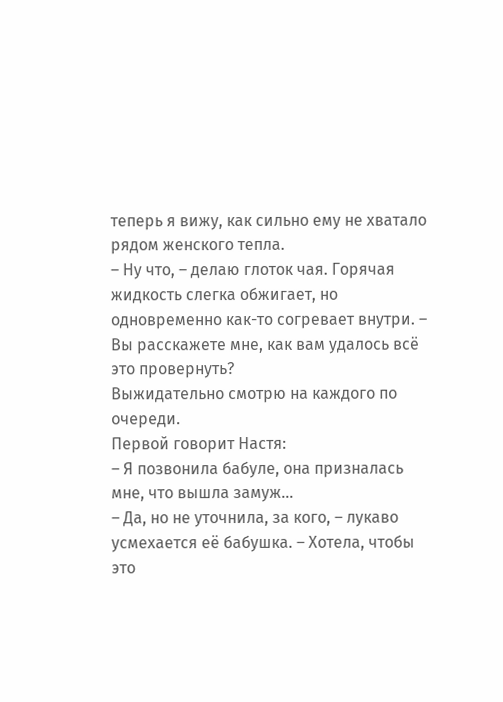теперь я вижу, как сильно ему не хватало рядом женского тепла.
– Ну что, – делаю глоток чая. Горячая жидкость слегка обжигает, но одновременно как-то согревает внутри. – Вы расскажете мне, как вам удалось всё это провернуть?
Выжидательно смотрю на каждого по очереди.
Первой говорит Настя:
– Я позвонила бабуле, она призналась мне, что вышла замуж…
– Да, но не уточнила, за кого, – лукаво усмехается её бабушка. – Хотела, чтобы это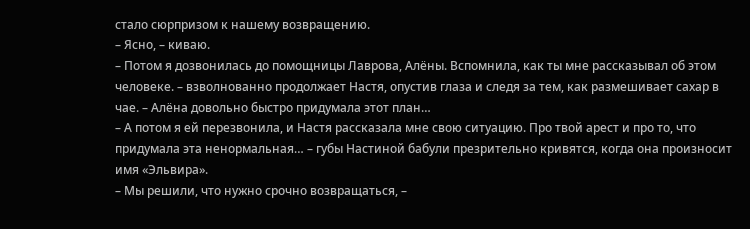стало сюрпризом к нашему возвращению.
– Ясно, – киваю.
– Потом я дозвонилась до помощницы Лаврова, Алёны. Вспомнила, как ты мне рассказывал об этом человеке. – взволнованно продолжает Настя, опустив глаза и следя за тем, как размешивает сахар в чае. – Алёна довольно быстро придумала этот план…
– А потом я ей перезвонила, и Настя рассказала мне свою ситуацию. Про твой арест и про то, что придумала эта ненормальная… – губы Настиной бабули презрительно кривятся, когда она произносит имя «Эльвира».
– Мы решили, что нужно срочно возвращаться, –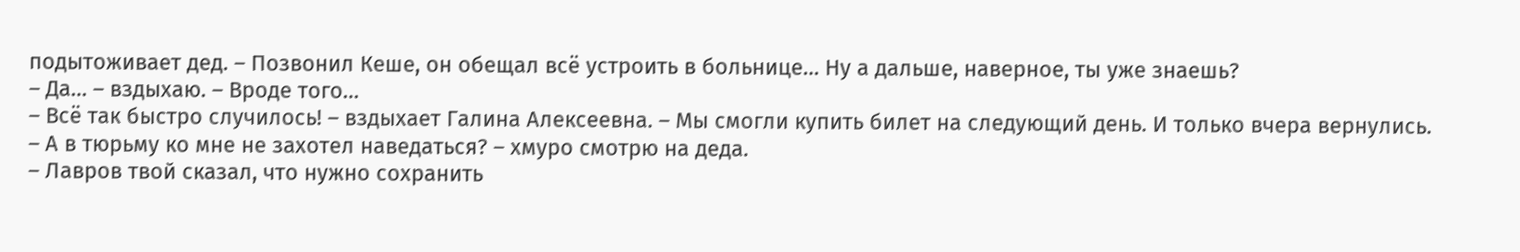подытоживает дед. – Позвонил Кеше, он обещал всё устроить в больнице… Ну а дальше, наверное, ты уже знаешь?
– Да… – вздыхаю. – Вроде того…
– Всё так быстро случилось! – вздыхает Галина Алексеевна. – Мы смогли купить билет на следующий день. И только вчера вернулись.
– А в тюрьму ко мне не захотел наведаться? – хмуро смотрю на деда.
– Лавров твой сказал, что нужно сохранить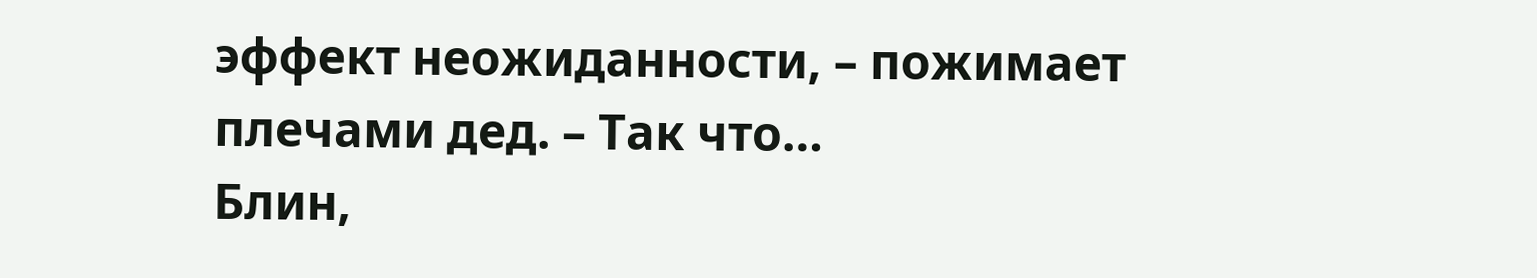эффект неожиданности, – пожимает плечами дед. – Так что…
Блин,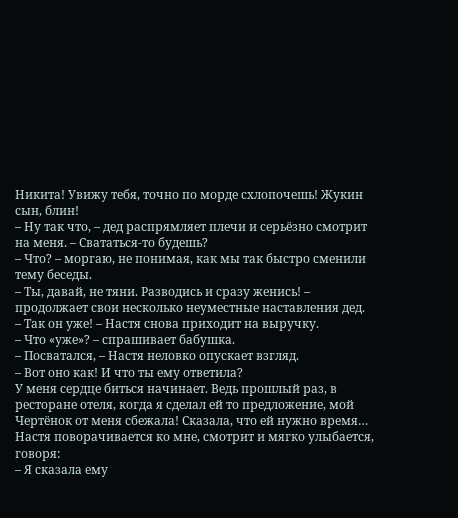Никита! Увижу тебя, точно по морде схлопочешь! Жукин сын, блин!
– Ну так что, – дед распрямляет плечи и серьёзно смотрит на меня. – Свататься-то будешь?
– Что? – моргаю, не понимая, как мы так быстро сменили тему беседы.
– Ты, давай, не тяни. Разводись и сразу женись! – продолжает свои несколько неуместные наставления дед.
– Так он уже! – Настя снова приходит на выручку.
– Что «уже»? – спрашивает бабушка.
– Посватался, – Настя неловко опускает взгляд.
– Вот оно как! И что ты ему ответила?
У меня сердце биться начинает. Ведь прошлый раз, в ресторане отеля, когда я сделал ей то предложение, мой Чертёнок от меня сбежала! Сказала, что ей нужно время…
Настя поворачивается ко мне, смотрит и мягко улыбается, говоря:
– Я сказала ему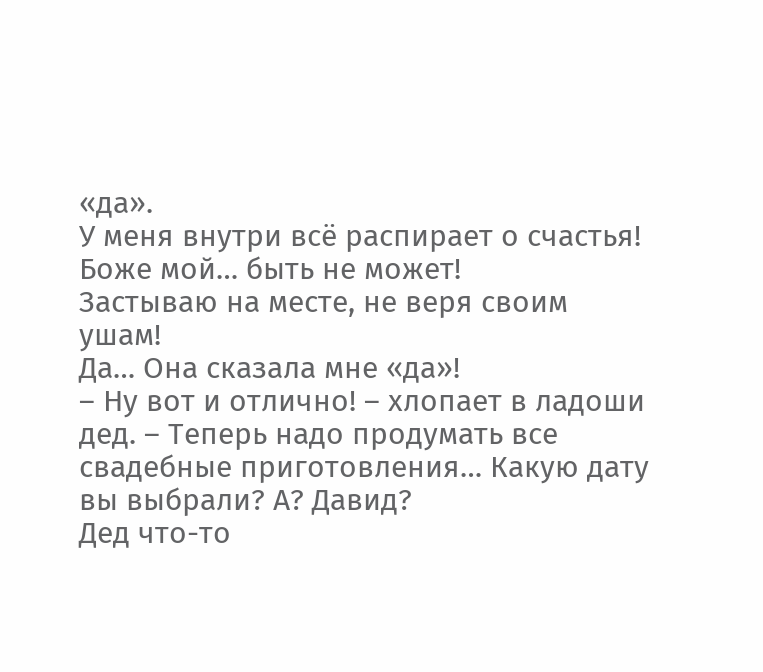«да».
У меня внутри всё распирает о счастья! Боже мой… быть не может!
Застываю на месте, не веря своим ушам!
Да… Она сказала мне «да»!
– Ну вот и отлично! – хлопает в ладоши дед. – Теперь надо продумать все свадебные приготовления… Какую дату вы выбрали? А? Давид?
Дед что-то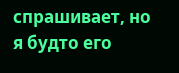спрашивает, но я будто его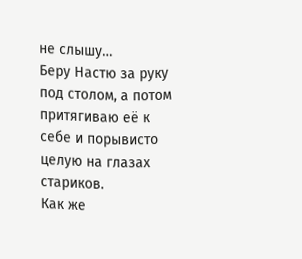не слышу…
Беру Настю за руку под столом, а потом притягиваю её к себе и порывисто целую на глазах стариков.
Как же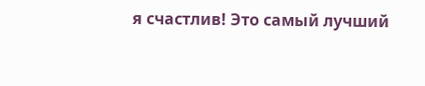я счастлив! Это самый лучший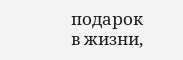подарок в жизни,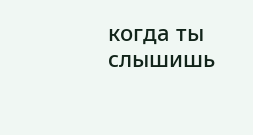когда ты слышишь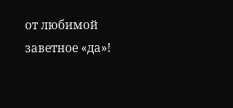от любимой заветное «да»!